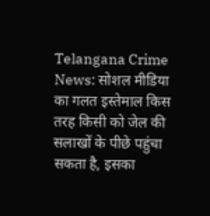Telangana Crime News: सोशल मीडिया का गलत इस्तेमाल किस तरह किसी को जेल की सलाखों के पीछे पहुंचा सकता है, इसका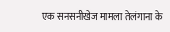एक सनसनीखेज मामला तेलंगाना के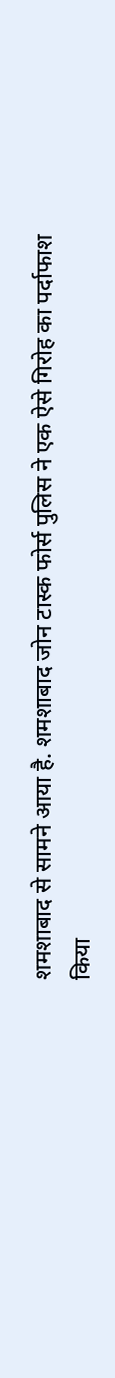शमशाबाद से सामने आया है. शमशाबाद जोन टास्क फोर्स पुलिस ने एक ऐसे गिरोह का पर्दाफाश किया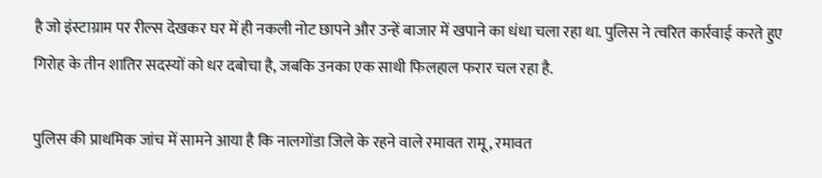है जो इंस्टाग्राम पर रील्स देखकर घर में ही नकली नोट छापने और उन्हें बाजार में खपाने का धंधा चला रहा था. पुलिस ने त्वरित कार्रवाई करते हुए गिरोह के तीन शातिर सदस्यों को धर दबोचा है, जबकि उनका एक साथी फिलहाल फरार चल रहा है.

पुलिस की प्राथमिक जांच में सामने आया है कि नालगोंडा जिले के रहने वाले रमावत रामू, रमावत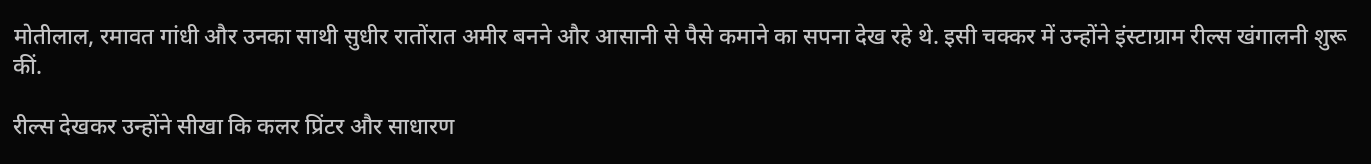मोतीलाल, रमावत गांधी और उनका साथी सुधीर रातोंरात अमीर बनने और आसानी से पैसे कमाने का सपना देख रहे थे. इसी चक्कर में उन्होंने इंस्टाग्राम रील्स खंगालनी शुरू कीं.

रील्स देखकर उन्होंने सीखा कि कलर प्रिंटर और साधारण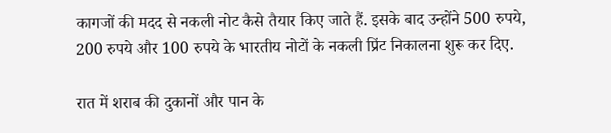कागजों की मदद से नकली नोट कैसे तैयार किए जाते हैं. इसके बाद उन्होंने 500 रुपये, 200 रुपये और 100 रुपये के भारतीय नोटों के नकली प्रिंट निकालना शुरू कर दिए.

रात में शराब की दुकानों और पान के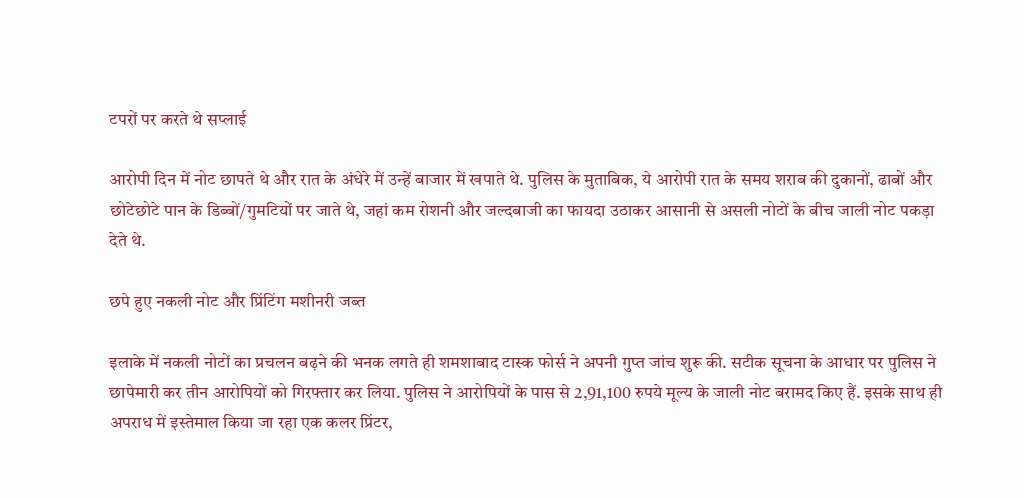टपरों पर करते थे सप्लाई

आरोपी दिन में नोट छापते थे और रात के अंधेरे में उन्हें बाजार में खपाते थे. पुलिस के मुताबिक, ये आरोपी रात के समय शराब की दुकानों, ढाबों और छोटेछोटे पान के डिब्बों/गुमटियों पर जाते थे, जहां कम रोशनी और जल्दबाजी का फायदा उठाकर आसानी से असली नोटों के बीच जाली नोट पकड़ा देते थे.

छपे हुए नकली नोट और प्रिंटिंग मशीनरी जब्त

इलाके में नकली नोटों का प्रचलन बढ़ने की भनक लगते ही शमशाबाद टास्क फोर्स ने अपनी गुप्त जांच शुरू की. सटीक सूचना के आधार पर पुलिस ने छापेमारी कर तीन आरोपियों को गिरफ्तार कर लिया. पुलिस ने आरोपियों के पास से 2,91,100 रुपये मूल्य के जाली नोट बरामद किए हैं. इसके साथ ही अपराध में इस्तेमाल किया जा रहा एक कलर प्रिंटर,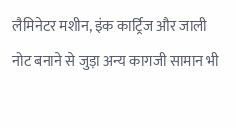लैमिनेटर मशीन, इंक कार्ट्रिज और जाली नोट बनाने से जुड़ा अन्य कागजी सामान भी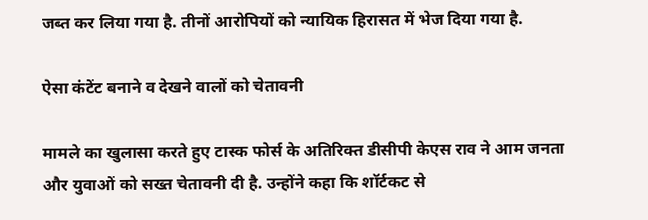जब्त कर लिया गया है. तीनों आरोपियों को न्यायिक हिरासत में भेज दिया गया है.

ऐसा कंटेंट बनाने व देखने वालों को चेतावनी

मामले का खुलासा करते हुए टास्क फोर्स के अतिरिक्त डीसीपी केएस राव ने आम जनता और युवाओं को सख्त चेतावनी दी है. उन्होंने कहा कि शॉर्टकट से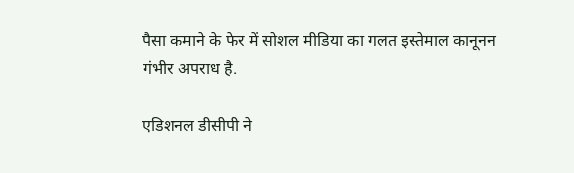पैसा कमाने के फेर में सोशल मीडिया का गलत इस्तेमाल कानूनन गंभीर अपराध है.

एडिशनल डीसीपी ने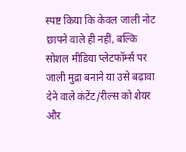स्पष्ट किया कि केवल जाली नोट छापने वाले ही नहीं, बल्कि सोशल मीडिया प्लेटफॉर्म्स पर जाली मुद्रा बनाने या उसे बढ़ावा देने वाले कंटेंट/रील्स को शेयर और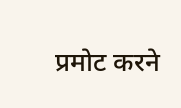प्रमोट करने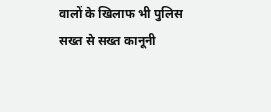वालों के खिलाफ भी पुलिस सख्त से सख्त कानूनी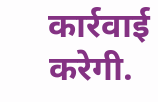कार्रवाई करेगी.